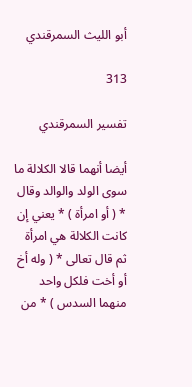أبو الليث السمرقندي

313

تفسير السمرقندي

أيضا أنهما قالا الكلالة ما سوى الولد والوالد وقال * ( أو امرأة ) * يعني إن كانت الكلالة هي امرأة ثم قال تعالى * ( وله أخ أو أخت فلكل واحد منهما السدس ) * من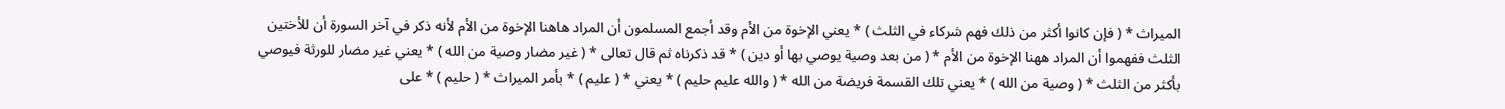الميراث * ( فإن كانوا أكثر من ذلك فهم شركاء في الثلث ) * يعني الإخوة من الأم وقد أجمع المسلمون أن المراد هاهنا الإخوة من الأم لأنه ذكر في آخر السورة أن للأختين الثلث ففهموا أن المراد ههنا الإخوة من الأم * ( من بعد وصية يوصي بها أو دين ) * قد ذكرناه ثم قال تعالى * ( غير مضار وصية من الله ) * يعني غير مضار للورثة فيوصي بأكثر من الثلث * ( وصية من الله ) * يعني تلك القسمة فريضة من الله * ( والله عليم حليم ) * يعني * ( عليم ) * بأمر الميراث * ( حليم ) * على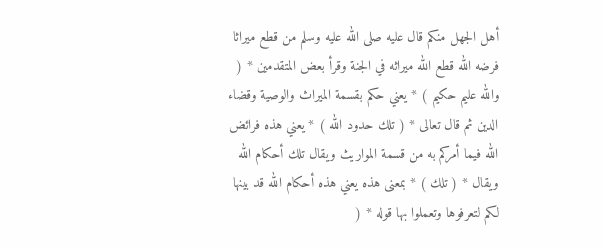أهل الجهل منكم قال عليه صلى الله عليه وسلم من قطع ميراثا فرضه الله قطع الله ميراثه في الجنة وقرأ بعض المتقدمين * ( والله عليم حكيم ) * يعني حكم بقسمة الميراث والوصية وقضاء الدين ثم قال تعالى * ( تلك حدود الله ) * يعني هذه فرائض الله فيما أمركم به من قسمة المواريث ويقال تلك أحكام الله ويقال * ( تلك ) * بمعنى هذه يعني هذه أحكام الله قد بينها لكم لتعرفوها وتعملوا بها قوله * (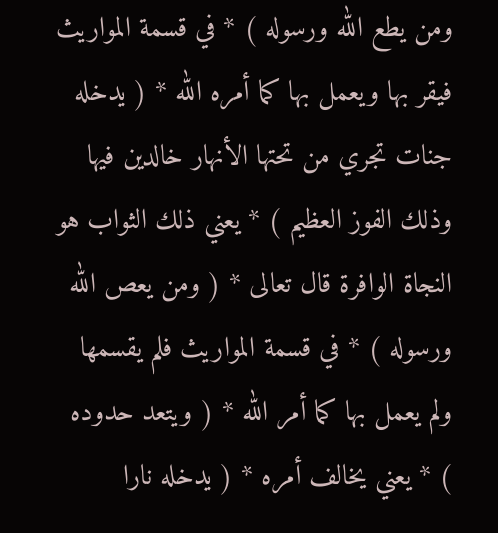ومن يطع الله ورسوله ) * في قسمة المواريث فيقر بها ويعمل بها كما أمره الله * ( يدخله جنات تجري من تحتها الأنهار خالدين فيها وذلك الفوز العظيم ) * يعني ذلك الثواب هو النجاة الوافرة قال تعالى * ( ومن يعص الله ورسوله ) * في قسمة المواريث فلم يقسمها ولم يعمل بها كما أمر الله * ( ويتعد حدوده ) * يعني يخالف أمره * ( يدخله نارا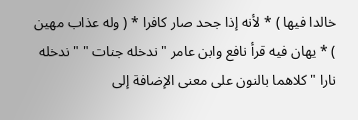خالدا فيها ) * لأنه إذا جحد صار كافرا * ( وله عذاب مهين ) * يهان فيه قرأ نافع وابن عامر " ندخله جنات " " ندخله نارا " كلاهما بالنون على معنى الإضافة إلى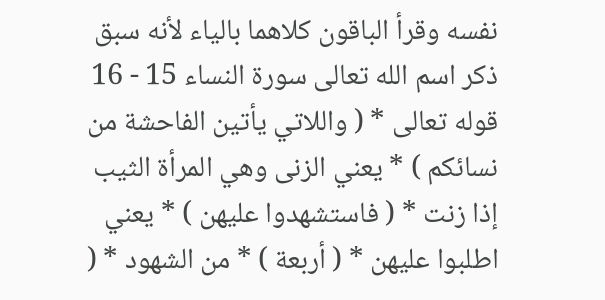نفسه وقرأ الباقون كلاهما بالياء لأنه سبق ذكر اسم الله تعالى سورة النساء 15 - 16 قوله تعالى * ( واللاتي يأتين الفاحشة من نسائكم ) * يعني الزنى وهي المرأة الثيب إذا زنت * ( فاستشهدوا عليهن ) * يعني اطلبوا عليهن * ( أربعة ) * من الشهود * (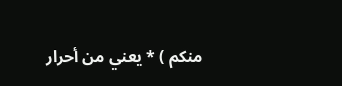منكم ) * يعني من أحرار